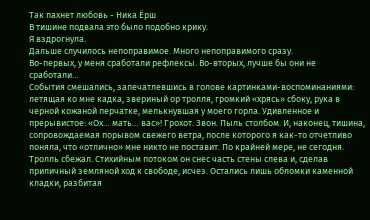Так пахнет любовь - Ника Ёрш
В тишине подвала это было подобно крику.
Я вздрогнула.
Дальше случилось непоправимое. Много непоправимого сразу.
Во-первых, у меня сработали рефлексы. Во-вторых, лучше бы они не сработали…
События смешались, запечатлевшись в голове картинками-воспоминаниями: летящая ко мне кадка, звериный ор тролля, громкий «хрясь» сбоку, рука в черной кожаной перчатке, мелькнувшая у моего горла. Удивленное и прерывистое: «Ох… мать… вас»! Грохот. Звон. Пыль столбом. И, наконец, тишина, сопровождаемая порывом свежего ветра, после которого я как-то отчетливо поняла, что «отлично» мне никто не поставит. По крайней мере, не сегодня.
Тролль сбежал. Стихийным потоком он снес часть стены слева и, сделав приличный земляной ход к свободе, исчез. Остались лишь обломки каменной кладки, разбитая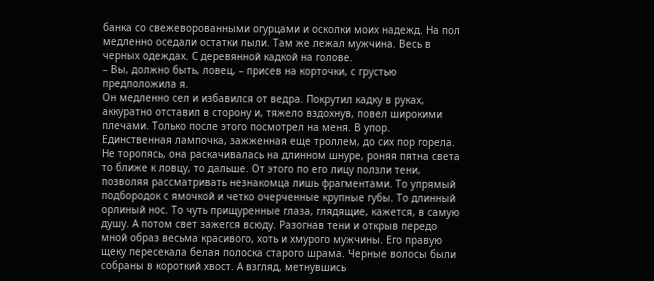банка со свежеворованными огурцами и осколки моих надежд. На пол медленно оседали остатки пыли. Там же лежал мужчина. Весь в черных одеждах. С деревянной кадкой на голове.
– Вы, должно быть, ловец, – присев на корточки, с грустью предположила я.
Он медленно сел и избавился от ведра. Покрутил кадку в руках, аккуратно отставил в сторону и, тяжело вздохнув, повел широкими плечами. Только после этого посмотрел на меня. В упор.
Единственная лампочка, зажженная еще троллем, до сих пор горела. Не торопясь, она раскачивалась на длинном шнуре, роняя пятна света то ближе к ловцу, то дальше. От этого по его лицу ползли тени, позволяя рассматривать незнакомца лишь фрагментами. То упрямый подбородок с ямочкой и четко очерченные крупные губы. То длинный орлиный нос. То чуть прищуренные глаза, глядящие, кажется, в самую душу. А потом свет зажегся всюду. Разогнав тени и открыв передо мной образ весьма красивого, хоть и хмурого мужчины. Его правую щеку пересекала белая полоска старого шрама. Черные волосы были собраны в короткий хвост. А взгляд, метнувшись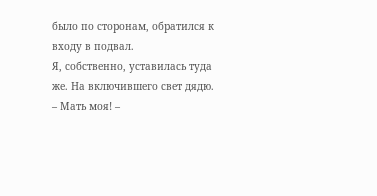было по сторонам, обратился к входу в подвал.
Я, собственно, уставилась туда же. На включившего свет дядю.
– Мать моя! –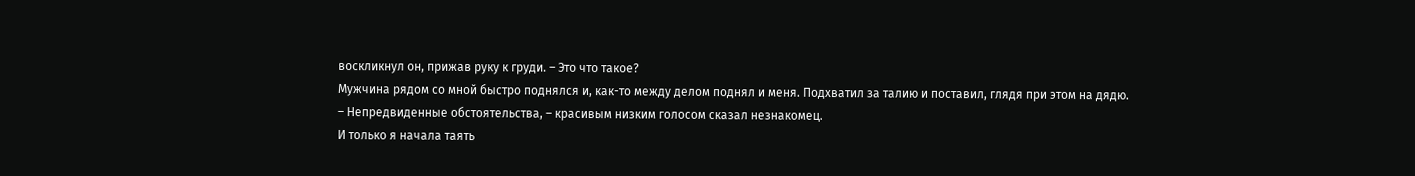воскликнул он, прижав руку к груди. – Это что такое?
Мужчина рядом со мной быстро поднялся и, как-то между делом поднял и меня. Подхватил за талию и поставил, глядя при этом на дядю.
– Непредвиденные обстоятельства, – красивым низким голосом сказал незнакомец.
И только я начала таять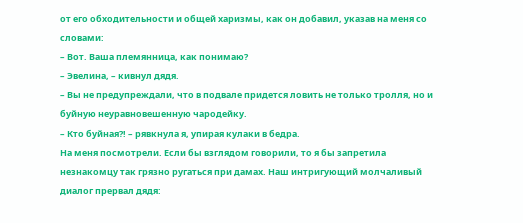от его обходительности и общей харизмы, как он добавил, указав на меня со словами:
– Вот. Ваша племянница, как понимаю?
– Эвелина, – кивнул дядя.
– Вы не предупреждали, что в подвале придется ловить не только тролля, но и буйную неуравновешенную чародейку.
– Кто буйная?! – рявкнула я, упирая кулаки в бедра.
На меня посмотрели. Если бы взглядом говорили, то я бы запретила незнакомцу так грязно ругаться при дамах. Наш интригующий молчаливый диалог прервал дядя: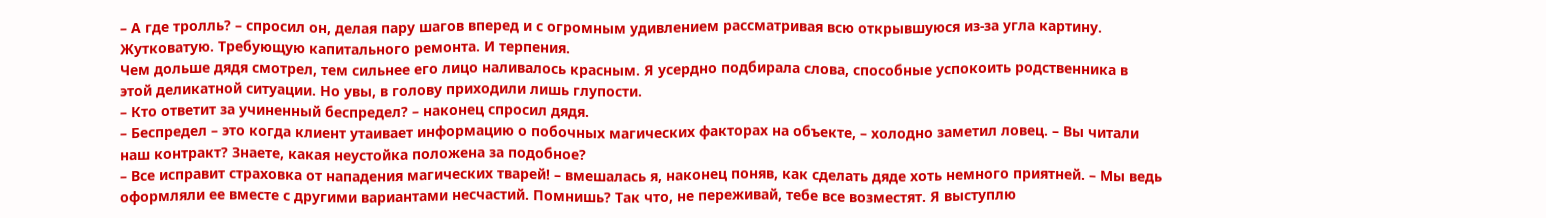– А где тролль? – спросил он, делая пару шагов вперед и с огромным удивлением рассматривая всю открывшуюся из-за угла картину. Жутковатую. Требующую капитального ремонта. И терпения.
Чем дольше дядя смотрел, тем сильнее его лицо наливалось красным. Я усердно подбирала слова, способные успокоить родственника в этой деликатной ситуации. Но увы, в голову приходили лишь глупости.
– Кто ответит за учиненный беспредел? – наконец спросил дядя.
– Беспредел – это когда клиент утаивает информацию о побочных магических факторах на объекте, – холодно заметил ловец. – Вы читали наш контракт? Знаете, какая неустойка положена за подобное?
– Все исправит страховка от нападения магических тварей! – вмешалась я, наконец поняв, как сделать дяде хоть немного приятней. – Мы ведь оформляли ее вместе с другими вариантами несчастий. Помнишь? Так что, не переживай, тебе все возместят. Я выступлю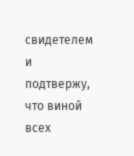свидетелем и подтвержу, что виной всех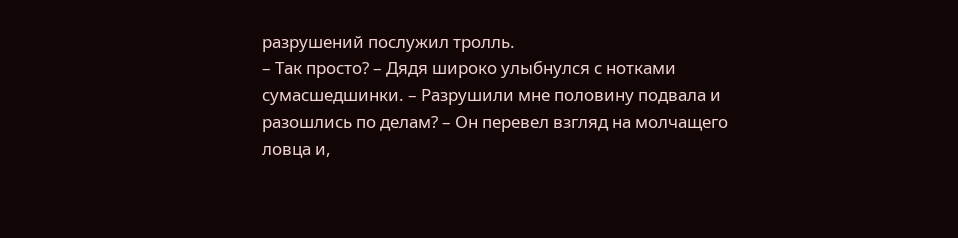разрушений послужил тролль.
– Так просто? – Дядя широко улыбнулся с нотками сумасшедшинки. – Разрушили мне половину подвала и разошлись по делам? – Он перевел взгляд на молчащего ловца и,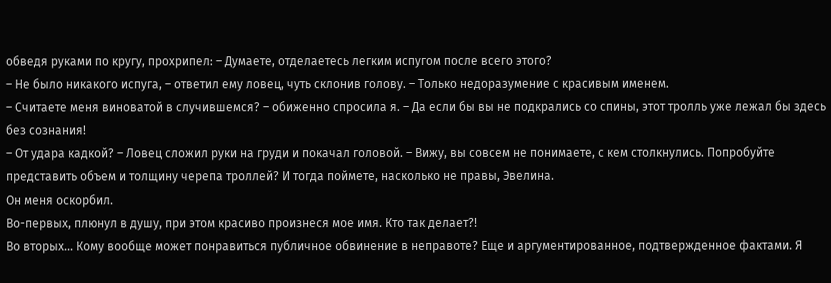обведя руками по кругу, прохрипел: – Думаете, отделаетесь легким испугом после всего этого?
– Не было никакого испуга, – ответил ему ловец, чуть склонив голову. – Только недоразумение с красивым именем.
– Считаете меня виноватой в случившемся? – обиженно спросила я. – Да если бы вы не подкрались со спины, этот тролль уже лежал бы здесь без сознания!
– От удара кадкой? – Ловец сложил руки на груди и покачал головой. – Вижу, вы совсем не понимаете, с кем столкнулись. Попробуйте представить объем и толщину черепа троллей? И тогда поймете, насколько не правы, Эвелина.
Он меня оскорбил.
Во-первых, плюнул в душу, при этом красиво произнеся мое имя. Кто так делает?!
Во вторых… Кому вообще может понравиться публичное обвинение в неправоте? Еще и аргументированное, подтвержденное фактами. Я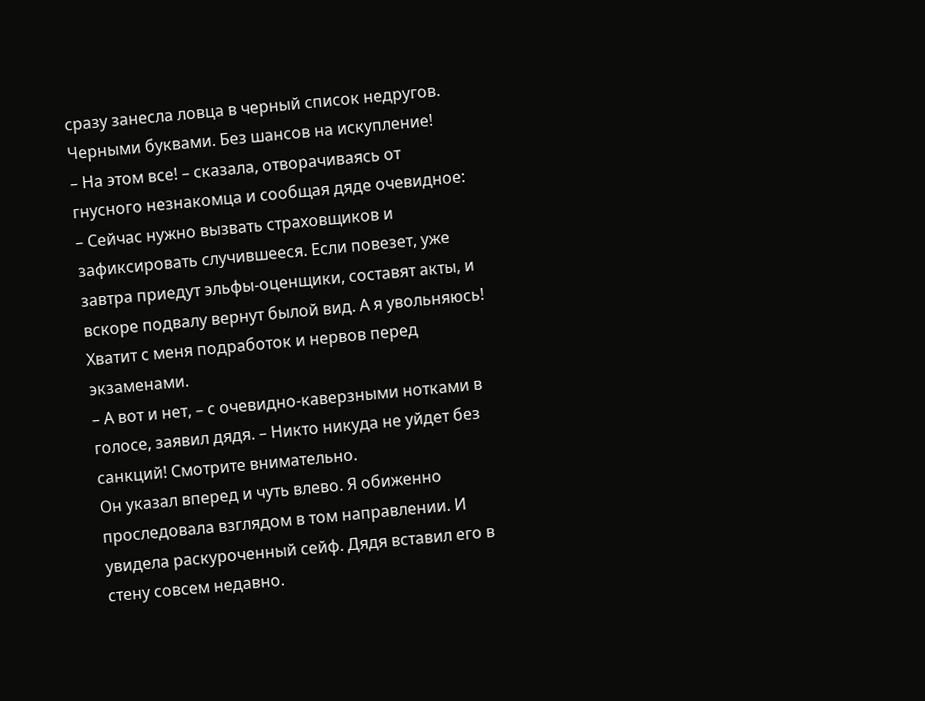сразу занесла ловца в черный список недругов. Черными буквами. Без шансов на искупление!
– На этом все! – сказала, отворачиваясь от гнусного незнакомца и сообщая дяде очевидное: – Сейчас нужно вызвать страховщиков и зафиксировать случившееся. Если повезет, уже завтра приедут эльфы-оценщики, составят акты, и вскоре подвалу вернут былой вид. А я увольняюсь!
Хватит с меня подработок и нервов перед экзаменами.
– А вот и нет, – с очевидно-каверзными нотками в голосе, заявил дядя. – Никто никуда не уйдет без санкций! Смотрите внимательно.
Он указал вперед и чуть влево. Я обиженно проследовала взглядом в том направлении. И увидела раскуроченный сейф. Дядя вставил его в стену совсем недавно.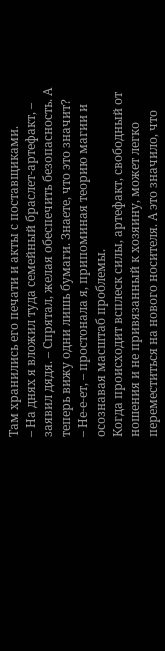Там хранились его печати и акты с поставщиками.
– На днях я вложил туда семейный браслет-артефакт, – заявил дядя. – Спрятал, желая обеспечить безопасность. А теперь вижу одни лишь бумаги. Знаете, что это значит?
– Не-е-ет, – простонала я, припоминая теорию магии и осознавая масштаб проблемы.
Когда происходит всплеск силы, артефакт, свободный от ношения и не привязанный к хозяину, может легко переместиться на нового носителя. А это значило, что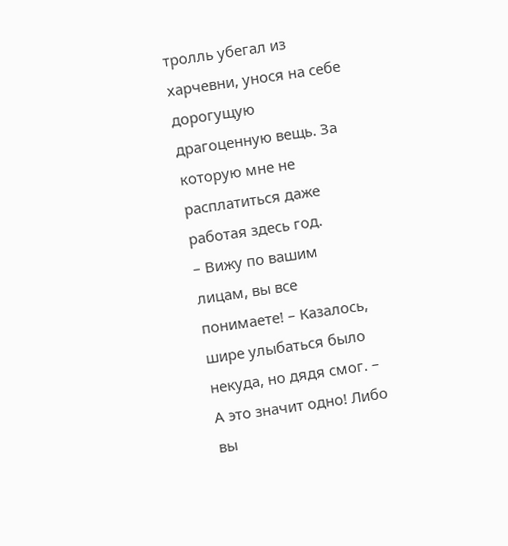тролль убегал из харчевни, унося на себе дорогущую драгоценную вещь. За которую мне не расплатиться даже работая здесь год.
– Вижу по вашим лицам, вы все понимаете! – Казалось, шире улыбаться было некуда, но дядя смог. – А это значит одно! Либо вы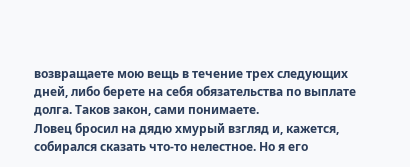возвращаете мою вещь в течение трех следующих дней, либо берете на себя обязательства по выплате долга. Таков закон, сами понимаете.
Ловец бросил на дядю хмурый взгляд и, кажется, собирался сказать что-то нелестное. Но я его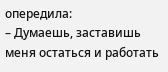опередила:
– Думаешь, заставишь меня остаться и работать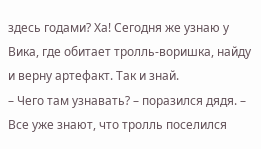здесь годами? Ха! Сегодня же узнаю у Вика, где обитает тролль-воришка, найду и верну артефакт. Так и знай.
– Чего там узнавать? – поразился дядя. – Все уже знают, что тролль поселился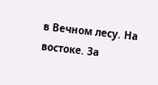в Вечном лесу. На востоке. За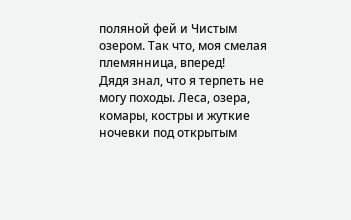поляной фей и Чистым озером. Так что, моя смелая племянница, вперед!
Дядя знал, что я терпеть не могу походы. Леса, озера, комары, костры и жуткие ночевки под открытым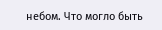небом. Что могло быть